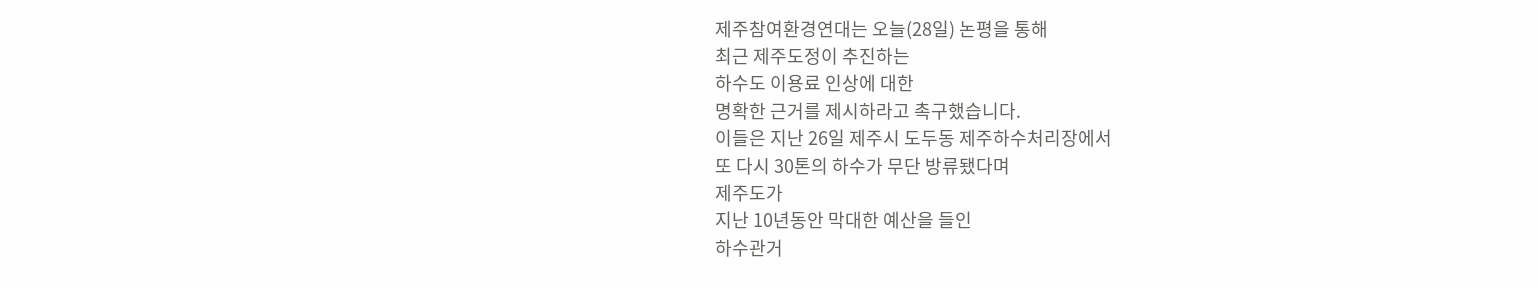제주참여환경연대는 오늘(28일) 논평을 통해
최근 제주도정이 추진하는
하수도 이용료 인상에 대한
명확한 근거를 제시하라고 촉구했습니다.
이들은 지난 26일 제주시 도두동 제주하수처리장에서
또 다시 30톤의 하수가 무단 방류됐다며
제주도가
지난 10년동안 막대한 예산을 들인
하수관거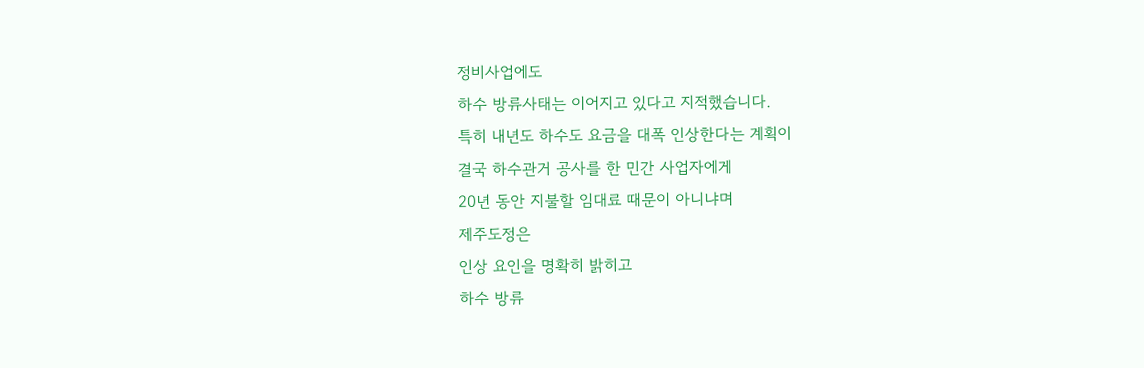정비사업에도
하수 방류사태는 이어지고 있다고 지적했습니다.
특히 내년도 하수도 요금을 대폭 인상한다는 계획이
결국 하수관거 공사를 한 민간 사업자에게
20년 동안 지불할 임대료 때문이 아니냐며
제주도정은
인상 요인을 명확히 밝히고
하수 방류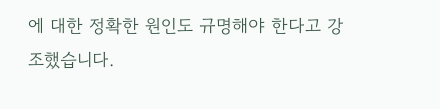에 대한 정확한 원인도 규명해야 한다고 강조했습니다.